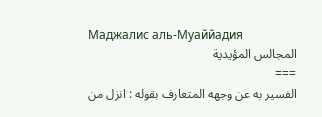Маджалис аль-Муаййадия
المجالس المؤيدية
===
الفسير به عن وجهه المتعارف بقوله : انزل من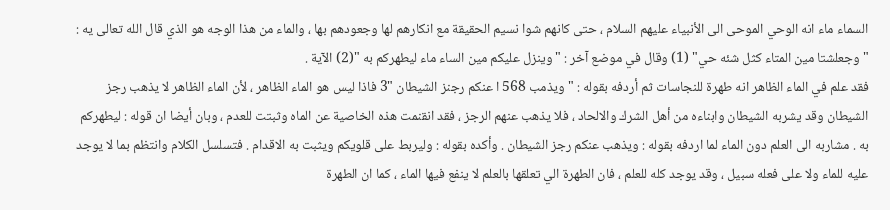السماء ماء انه الوحي الموحى الى الأنبياء عليهم السلام ، حتى كانهم شوا نسيم الحقيقة مع انكارهم لها وجعودهم بها ، والماء من هذا الوجه هو الذي قال الله تعالى يه : "وجعلشتا مين المتاء كثل شئه حي" (1) وقال في موضع آخر : " وينزل عليكم مين الساء ماء ليطهركم به "(2) الآية .
فقد علم في الماء الظاهر انه طهرة للنجاسات ثم أردفه بقوله : " ويذمب 568 ا عنكم رجنز الشيطان "3 فاذا ليس هو الماء الظاهر ، لأن الماء الظاهر لا يذهب رجز الشيطان وقد يشربه الشيطان وابناءه من أهل الشرك والالحاد ، فلا يذهب عنهم الرجز ، فقد انقنمت هذه الخاصية عن الماه وثبتت للعدم ، وبان أيضا ان قوله : ليطهركم به . مشاربه الى العلم دون الماء لما اردفه بقوله : ويذهب عنكم رجز الشيطان . وأكده بقوله : وليربط على قلويكم ويثبت به الاقدام . فتسلسل الكلام وانتظم بما لا يوجد عليه للماء ولا على فعله سبيل ، وقد يوجد كله للعلم ، فان الطهرة الي تعلقها بالعلم لا ينفع فيها الماء ، كما ان الطهرة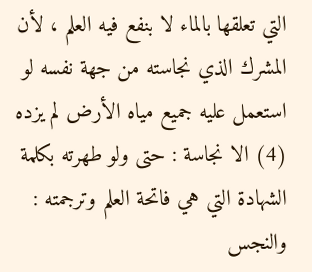التي تعلقها بالماء لا بنفع فيه العلم ، لأن المشرك الذي نجاسته من جهة نفسه لو استعمل عليه جميع مياه الأرض لم يزده (4) الا نجاسة : حتى ولو طهرته بكلمة الشهادة التي هي فاتحة العلم وترجمته : والنجس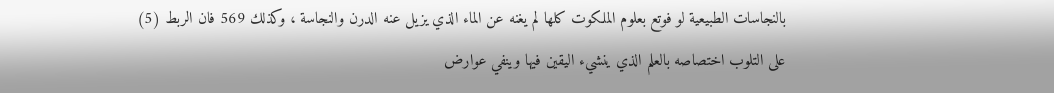بالنجاسات الطبيعية لو فوتع بعلوم الملكوت كلها لم يغنه عن الماء الذي يزيل عنه الدرن والنجاسة ، وكذلك 569 فان الربط (5) على التلوب اختصاصه بالعلم الذي ينشيء اليقين فيها وينفي عوارض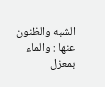الشبه والظنون عنها : والماء بمعزل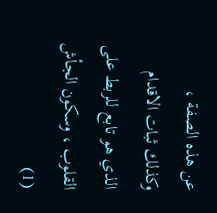عن هذه الصفة ، وكذلك ثبات الاقدام الذي هو تابع للربط على القلوب ، وسكون الجأش (1)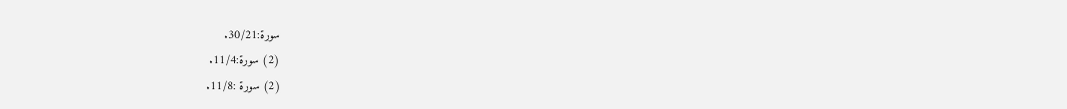سورة:30/21.
(2) سورة:11/4.
(2) سورة :11/8.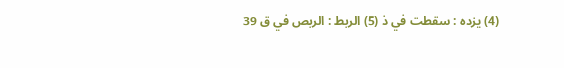(4) يزده : سقطت في ذ (5) الربط : الربص في ق 39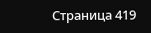Страница 419